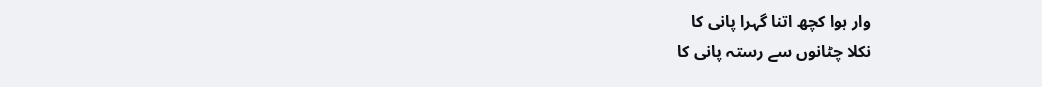وار ہوا کچھ اتنا گہرا پانی کا
نکلا چٹانوں سے رستہ پانی کا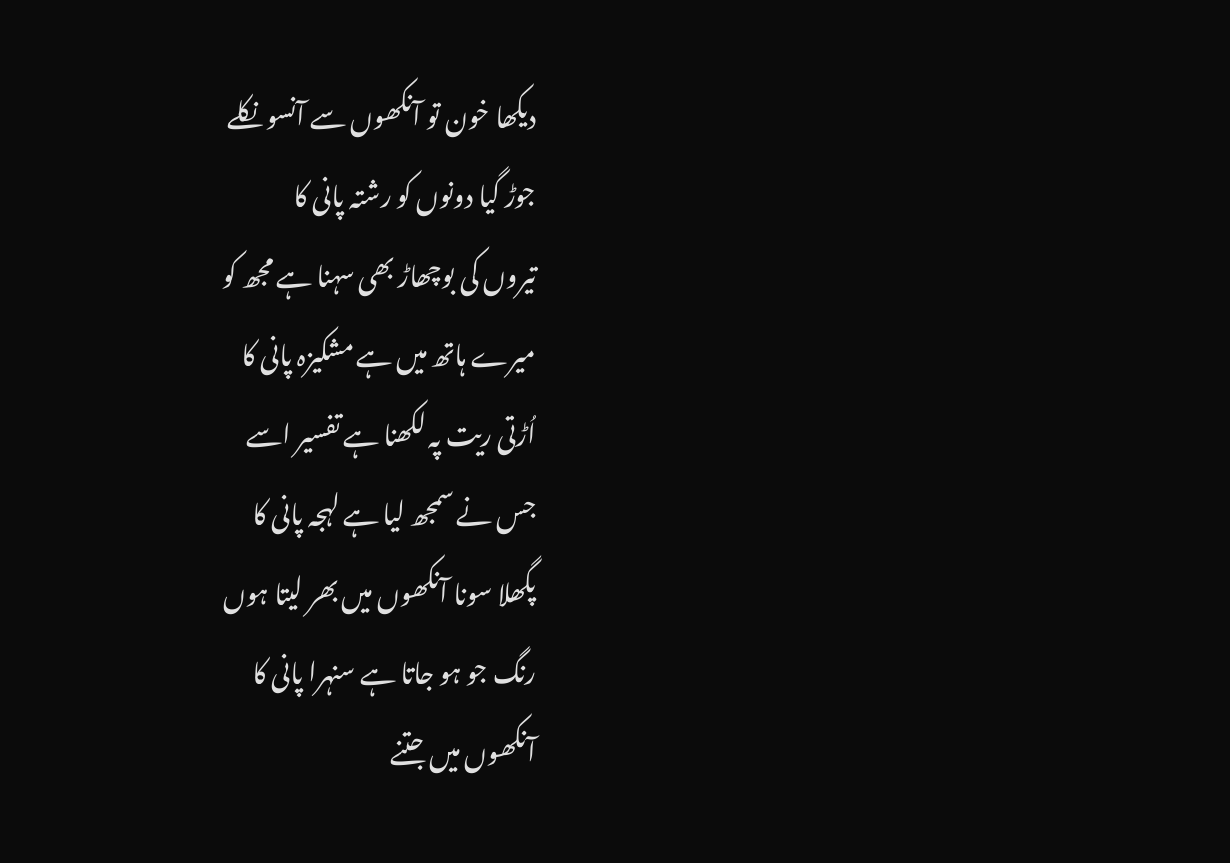دیکھا خون تو آنکھوں سے آنسو نکلے
جوڑ گیا دونوں کو رشتہ پانی کا
تیروں کی بوچھاڑ بھی سہنا ہے مجھ کو
میرے ہاتھ میں ہے مشکیزہ پانی کا
اُڑتی ریت پہ لکھنا ہے تفسیر اسے
جس نے سمجھ لیا ہے لہجہ پانی کا
پگھلا سونا آنکھوں میں بھر لیتا ہوں
رنگ جو ہو جاتا ہے سنہرا پانی کا
آنکھوں میں جتنے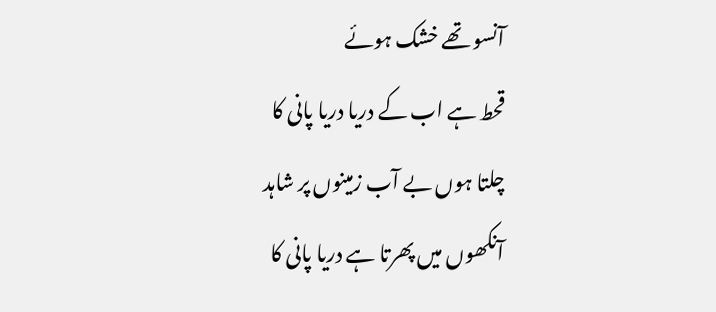آنسو تھے خشک ہوئے
قحط ہے اب کے دریا دریا پانی کا
چلتا ہوں بے آب زمینوں پر شاہد
آنکھوں میں پھرتا ہے دریا پانی کا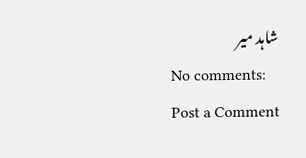شاہد میر
No comments:
Post a Comment